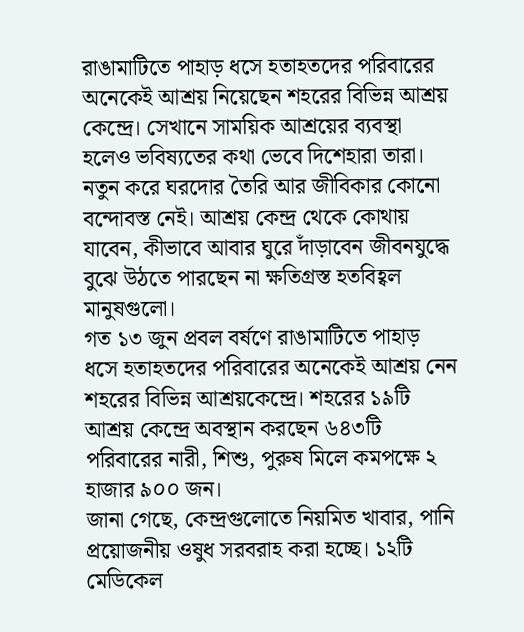রাঙামাটিতে পাহাড় ধসে হতাহতদের পরিবারের অনেকেই আশ্রয় নিয়েছেন শহরের বিভিন্ন আশ্রয় কেন্দ্রে। সেখানে সাময়িক আশ্রয়ের ব্যবস্থা হলেও ভবিষ্যতের কথা ভেবে দিশেহারা তারা।
নতুন করে ঘরদোর তৈরি আর জীবিকার কোনো বন্দোবস্ত নেই। আশ্রয় কেন্দ্র থেকে কোথায় যাবেন, কীভাবে আবার ঘুরে দাঁড়াবেন জীবনযুদ্ধে বুঝে উঠতে পারছেন না ক্ষতিগ্রস্ত হতবিহ্বল মানুষগুলো।
গত ১৩ জুন প্রবল বর্ষণে রাঙামাটিতে পাহাড় ধসে হতাহতদের পরিবারের অনেকেই আশ্রয় নেন শহরের বিভিন্ন আশ্রয়কেন্দ্রে। শহরের ১৯টি আশ্রয় কেন্দ্রে অবস্থান করছেন ৬৪৩টি পরিবারের নারী, শিশু, পুরুষ মিলে কমপক্ষে ২ হাজার ৯০০ জন।
জানা গেছে, কেন্দ্রগুলোতে নিয়মিত খাবার, পানি প্রয়োজনীয় ওষুধ সরবরাহ করা হচ্ছে। ১২টি মেডিকেল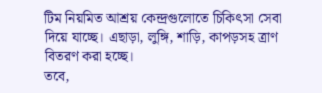টিম নিয়মিত আশ্রয় কেন্দ্রগুলোতে চিকিৎসা সেবা দিয়ে যাচ্ছে। এছাড়া, লুঙ্গি, শাড়ি, কাপড়সহ ত্রাণ বিতরণ করা হচ্ছে।
তবে,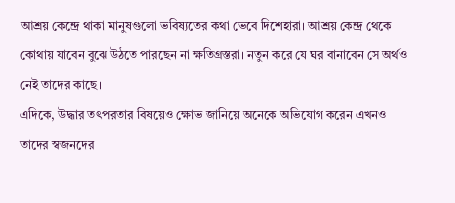আশ্রয় কেন্দ্রে থাকা মানুষগুলো ভবিষ্যতের কথা ভেবে দিশেহারা। আশ্রয় কেন্দ্র থেকে কোথায় যাবেন বুঝে উঠতে পারছেন না ক্ষতিগ্রস্তরা। নতুন করে যে ঘর বানাবেন সে অর্থও নেই তাদের কাছে।
এদিকে, উদ্ধার তৎপরতার বিষয়েও ক্ষোভ জানিয়ে অনেকে অভিযোগ করেন এখনও তাদের স্বজনদের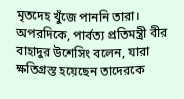মৃতদেহ খুঁজে পাননি তারা।
অপরদিকে, পার্বত্য প্রতিমন্ত্রী বীর বাহাদুর উশেসিং বলেন, যারা ক্ষতিগ্রস্ত হয়েছেন তাদেরকে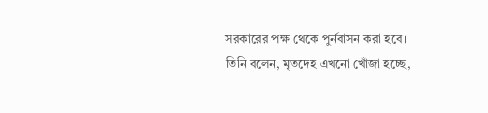সরকারের পক্ষ থেকে পুর্নবাসন করা হবে।
তিনি বলেন, মৃতদেহ এখনো খোঁজা হচ্ছে,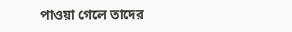পাওয়া গেলে তাদের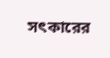সৎকারের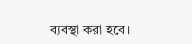ব্যবস্থা করা হবে।